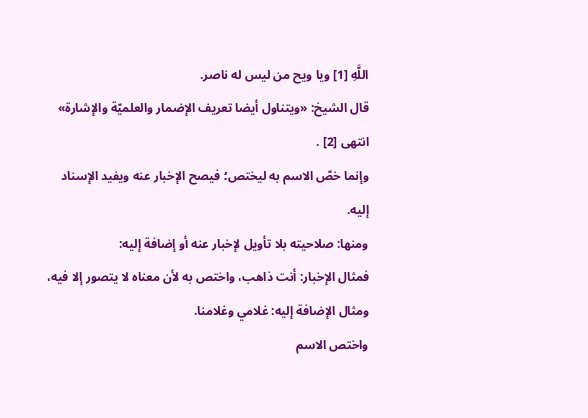اللَّهِ [1] ويا ويح من ليس له ناصر.
قال الشيخ: «ويتناول أيضا تعريف الإضمار والعلميّة والإشارة» انتهى [2] .
وإنما خصّ الاسم به ليختص؛ فيصح الإخبار عنه ويفيد الإسناد إليه.
ومنها: صلاحيته بلا تأويل لإخبار عنه أو إضافة إليه:
فمثال الإخبار: أنت ذاهب، واختص به لأن معناه لا يتصور إلا فيه، ومثال الإضافة إليه: غلامي وغلامنا.
واختص الاسم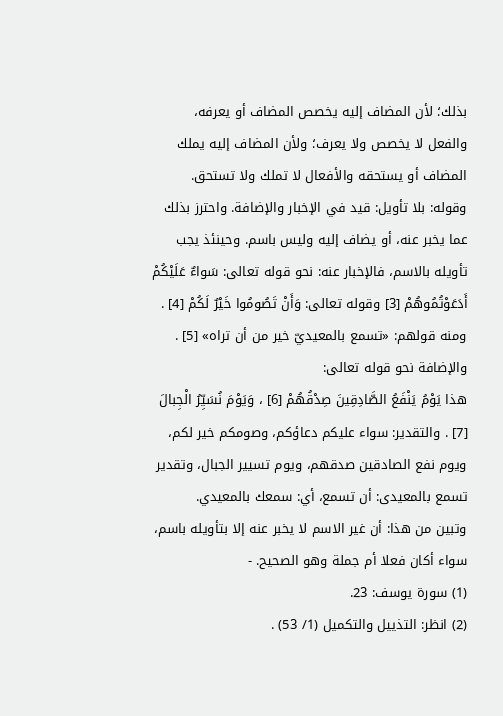بذلك؛ لأن المضاف إليه يخصص المضاف أو يعرفه، والفعل لا يخصص ولا يعرف؛ ولأن المضاف إليه يملك المضاف أو يستحقه والأفعال لا تملك ولا تستحق.
وقوله: بلا تأويل: قيد في الإخبار والإضافة. واحترز بذلك عما يخبر عنه، أو يضاف إليه وليس باسم. وحينئذ يجب تأويله بالاسم، فالإخبار عنه: نحو قوله تعالى: سَواءٌ عَلَيْكُمْ أَدَعَوْتُمُوهُمْ [3] وقوله تعالى: وَأَنْ تَصُومُوا خَيْرٌ لَكُمْ [4] .
ومنه قولهم: «تسمع بالمعيديّ خير من أن تراه» [5] . والإضافة نحو قوله تعالى:
هذا يَوْمُ يَنْفَعُ الصَّادِقِينَ صِدْقُهُمْ [6] ، وَيَوْمَ نُسَيِّرُ الْجِبالَ [7] . والتقدير: سواء عليكم دعاؤكم، وصومكم خير لكم، ويوم نفع الصادقين صدقهم، ويوم تسيير الجبال، وتقدير تسمع بالمعيدى: أن تسمع، أي: سمعك بالمعيدي.
وتبين من هذا: أن غير الاسم لا يخبر عنه إلا بتأويله باسم، سواء أكان فعلا أم جملة وهو الصحيح. -
(1) سورة يوسف: 23.
(2) انظر: التذييل والتكميل (1/ 53) .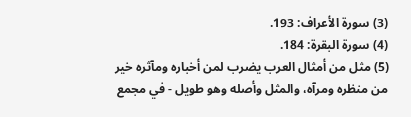(3) سورة الأعراف: 193.
(4) سورة البقرة: 184.
(5) مثل من أمثال العرب يضرب لمن أخباره ومآثره خير من منظره ومرآه، والمثل وأصله وهو طويل - في مجمع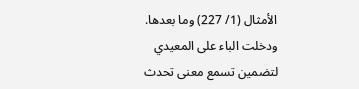الأمثال (1/ 227) وما بعدها. ودخلت الباء على المعيدي لتضمين تسمع معنى تحدث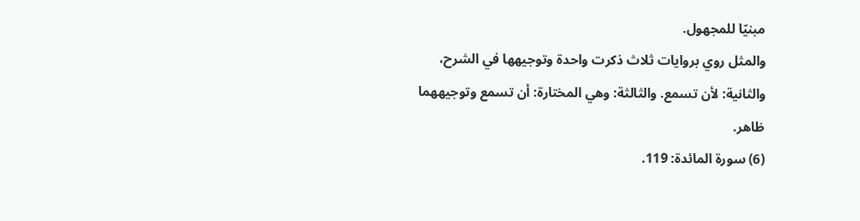مبنيّا للمجهول.
والمثل روي بروايات ثلاث ذكرت واحدة وتوجيهها في الشرح، والثانية: لأن تسمع. والثالثة: وهي المختارة: أن تسمع وتوجيههما ظاهر.
(6) سورة المائدة: 119.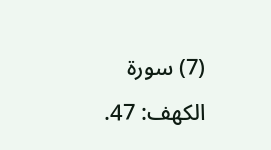(7) سورة الكهف: 47.